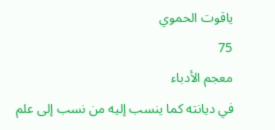ياقوت الحموي
75
معجم الأدباء
في ديانته كما ينسب إليه من نسب إلى علم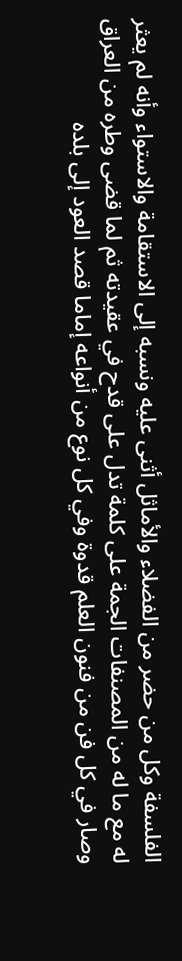الفلسفة وكل من حضر من الفضلاء والأماثل أثنى عليه ونسبه إلى الاستقامة والاستواء وأنه لم يعثر له مع ما له من المصنفات الجمة على كلمة تدل على قدح في عقيدته ثم لما قضى وطره من العراق وصار في كل فن من فنون العلم قدوة وفي كل نوع من أنواعه إماما قصد العود إلى بلده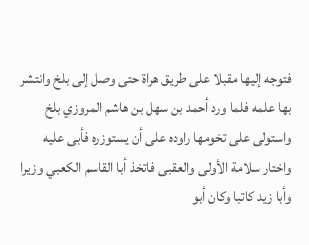فتوجه إليها مقبلا على طريق هراة حتى وصل إلى بلخ وانتشر بها علمه فلما ورد أحمد بن سهل بن هاشم المروزي بلخ واستولى على تخومها راوده على أن يستوزره فأبى عليه واختار سلامة الأولى والعقبى فاتخذ أبا القاسم الكعبي وزيرا وأبا زيد كاتبا وكان أبو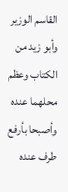القاسم الوزير وأبو زيد من الكتاب وعظم محلهما عنده وأصبحا بأرفع طرف عنده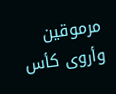مرموقين وأروى كأس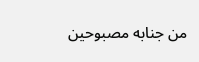من جنابه مصبوحين